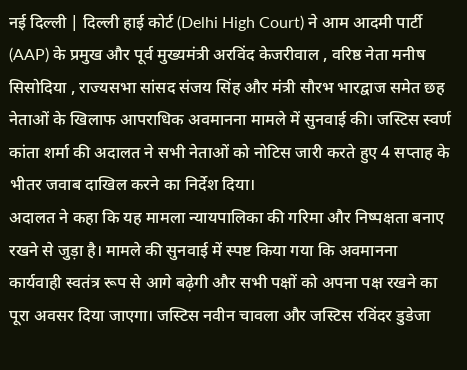नई दिल्ली | दिल्ली हाई कोर्ट (Delhi High Court) ने आम आदमी पार्टी (AAP) के प्रमुख और पूर्व मुख्यमंत्री अरविंद केजरीवाल , वरिष्ठ नेता मनीष सिसोदिया , राज्यसभा सांसद संजय सिंह और मंत्री सौरभ भारद्वाज समेत छह नेताओं के खिलाफ आपराधिक अवमानना मामले में सुनवाई की। जस्टिस स्वर्ण कांता शर्मा की अदालत ने सभी नेताओं को नोटिस जारी करते हुए 4 सप्ताह के भीतर जवाब दाखिल करने का निर्देश दिया।
अदालत ने कहा कि यह मामला न्यायपालिका की गरिमा और निष्पक्षता बनाए रखने से जुड़ा है। मामले की सुनवाई में स्पष्ट किया गया कि अवमानना कार्यवाही स्वतंत्र रूप से आगे बढ़ेगी और सभी पक्षों को अपना पक्ष रखने का पूरा अवसर दिया जाएगा। जस्टिस नवीन चावला और जस्टिस रविंदर डुडेजा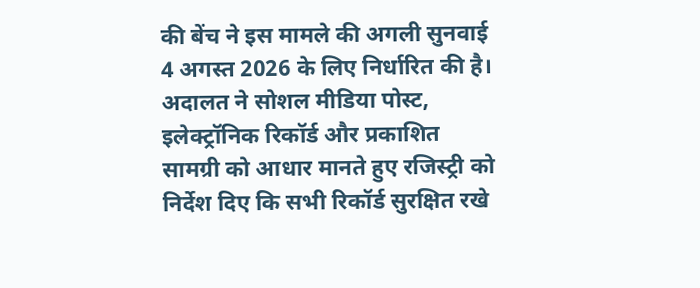की बेंच ने इस मामले की अगली सुनवाई 4 अगस्त 2026 के लिए निर्धारित की है।
अदालत ने सोशल मीडिया पोस्ट, इलेक्ट्रॉनिक रिकॉर्ड और प्रकाशित सामग्री को आधार मानते हुए रजिस्ट्री को निर्देश दिए कि सभी रिकॉर्ड सुरक्षित रखे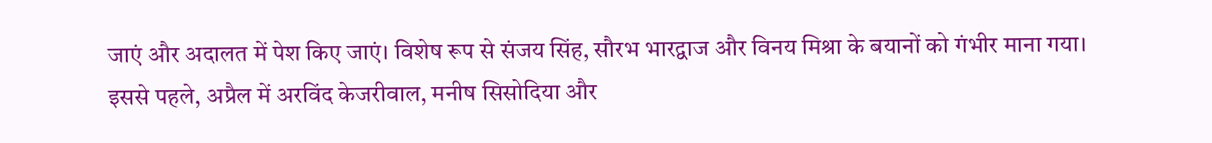जाएं और अदालत में पेश किए जाएं। विशेष रूप से संजय सिंह, सौरभ भारद्वाज और विनय मिश्रा के बयानों को गंभीर माना गया।
इससे पहले, अप्रैल में अरविंद केजरीवाल, मनीष सिसोदिया और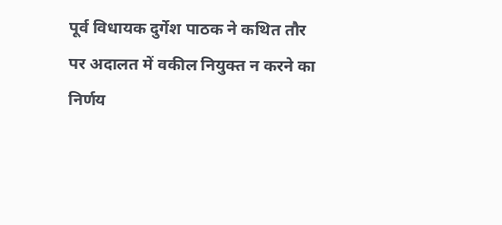पूर्व विधायक दुर्गेश पाठक ने कथित तौर पर अदालत में वकील नियुक्त न करने का निर्णय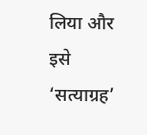लिया और इसे ‘सत्याग्रह’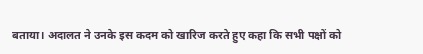बताया। अदालत ने उनके इस कदम को खारिज करते हुए कहा कि सभी पक्षों को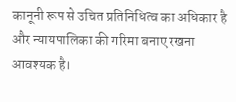कानूनी रूप से उचित प्रतिनिधित्व का अधिकार है और न्यायपालिका की गरिमा बनाए रखना आवश्यक है।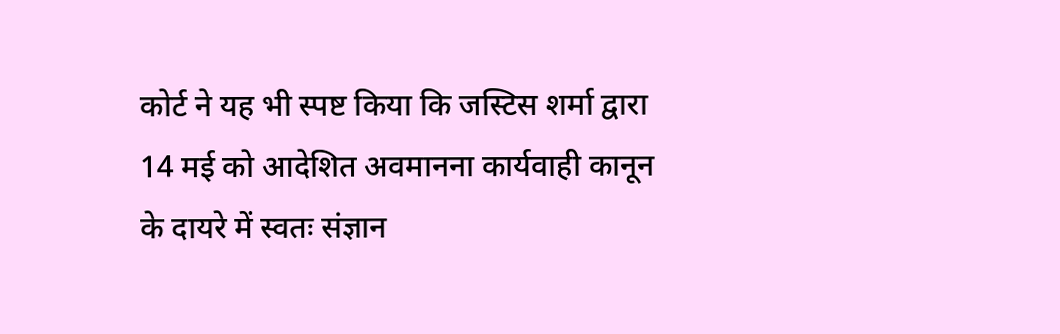कोर्ट ने यह भी स्पष्ट किया कि जस्टिस शर्मा द्वारा 14 मई को आदेशित अवमानना कार्यवाही कानून के दायरे में स्वतः संज्ञान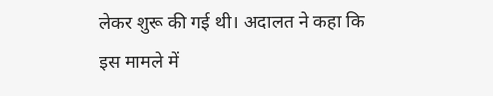लेकर शुरू की गई थी। अदालत ने कहा कि इस मामले में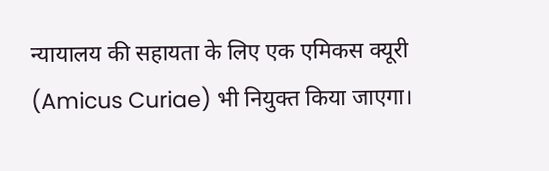न्यायालय की सहायता के लिए एक एमिकस क्यूरी (Amicus Curiae) भी नियुक्त किया जाएगा।